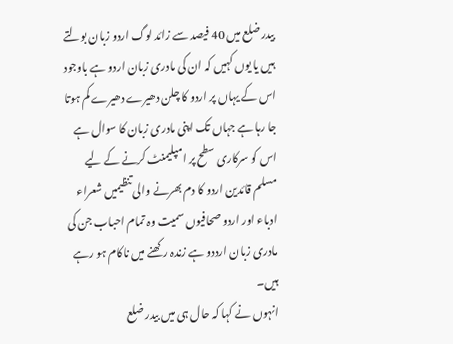بیدر ضلع میں 40 فیصد سے زائد لوگ اردو زبان بولتے ہیں یا یوں کہیں کہ ان کی مادری زبان اردو ہے باوجود اس کے یہاں پر اردو کا چلن دھیرے دھیرے کم ہوتا جا رہا ہے جہاں تک اپنی مادری زبان کا سوال ہے اس کو سرکاری سطح پر امپلیمنٹ کرنے کے لیے مسلم قائدین اردو کا دم بھرنے والی تنظیمیں شعراء ادباء اور اردو صحافیوں سمیت وہ تمام احباب جن کی مادری زبان ارددو ہے زندہ رکھنے میں ناکام ہو رہے ہیں۔
انہوں نے کہا کہ حال ہی میں بیدر ضلع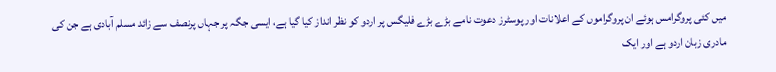میں کئی پروگرامس ہوئے ان پروگراموں کے اعلانات اور پوسٹرز دعوت نامے بڑے بڑے فلیگس پر اردو کو نظر انداز کیا گیا ہے، ایسی جگہ پر جہاں پرنصف سے زائد مسلم آبادی ہے جن کی مادری زبان اردو ہے اور ایک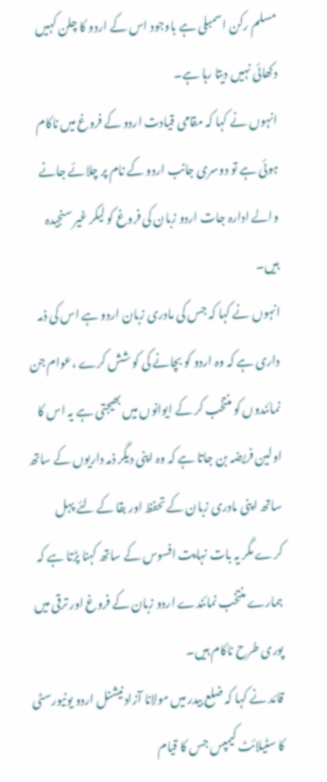مسلم رکن اسمبلی ہے باوجود اس کے اردو کا چلن کہیں دکھائی نہیں دیتا رہا ہے۔
انہوں نے کہا کہ مقامی قیادت اردو کے فروغ میں ناکام ہوئی ہے تو دوسری جانب اردو کے نام پر چلائے جانے والے ادارہ جات اردو زبان کی فروغ کو لیکر غیر سنجیدہ ہیں۔
انہوں نے کہا کہ جس کی مادری زبان اردو ہے اس کی ذمہ داری ہے کہ وہ اردو کو بچانے کی کو شش کرے ،عوام جن نمائندوں کو منتخب کر کے ایوانوں میں بھیجتی ہے یہ اس کا اولین فریضہ بن جاتا ہے کہ وہ اپنی دیگر ذمہ داریوں کے ساتھ ساتھ اپنی مادری زبان کے تحفظ اور بقا کے لئے پہل کرے مگر یہ بات نہایت افسوس کے ساتھ کہنا پڑتا ہے کہ ہمارے منتخب نمائندے اردو زبان کے فروغ اور ترقی میں پوری طرح ناکام ہیں۔
قائد نے کہا کہ ضلع بیدر میں مولانا آزادنیشنل اردو یونیورسٹی کا سٹیلائٹ کیمپس جس کا قیام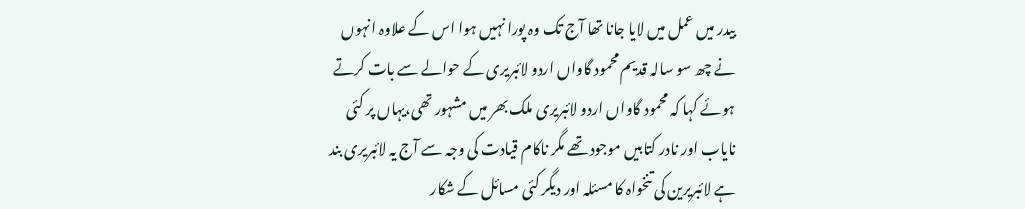بیدر میں عمل میں لایا جانا تھا آج تک وہ پورا نہیں ہوا اس کے علاوہ انہوں نے چھ سو سالہ قدیم محمود گاواں اردو لائبریری کے حوالے سے بات کرتے ہوئے کہا کہ محمود گاواں اردو لائبریری ملک بھر میں مشہور تھی،یہاں پر کئی نایاب اور نادر کتابیں موجود تھے مگر ناکام قیادت کی وجہ سے آج یہ لائبریری بند ہے لائبریرین کی تنخواہ کا مسئلہ اور دیگر کئی مسائل کے شکار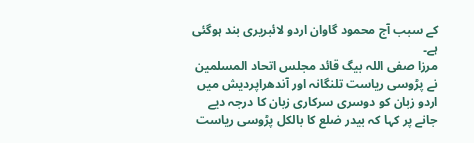کے سبب آج محمود گاوان اردو لائبریری بند ہوگئی ہے۔
مرزا صفی اللہ بیگ قائد مجلس اتحاد المسلمین نے پڑوسی ریاست تلنگانہ اور آندھراپردیش میں اردو زبان کو دوسری سرکاری زبان کا درجہ دیے جانے پر کہا کہ بیدر ضلع کا بالکل پڑوسی ریاست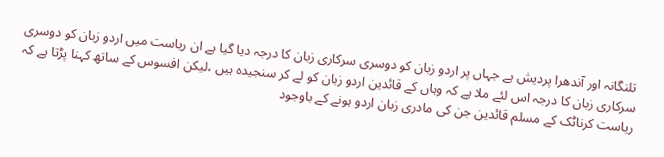تلنگانہ اور آندھرا پردیش ہے جہاں پر اردو زبان کو دوسری سرکاری زبان کا درجہ دیا گیا ہے ان ریاست میں اردو زبان کو دوسری سرکاری زبان کا درجہ اس لئے ملا ہے کہ وہاں کے قائدین اردو زبان کو لے کر سنجیدہ ہیں ،لیکن افسوس کے ساتھ کہنا پڑتا ہے کہ ریاست کرناٹک کے مسلم قائدین جن کی مادری زبان اردو ہونے کے باوجود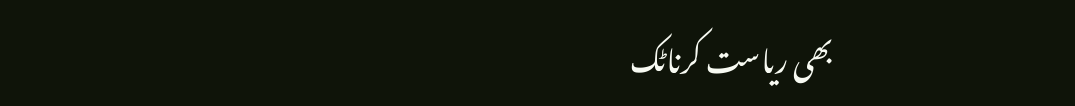بھی ریاست کرناٹک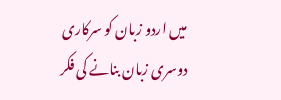میں اردو زبان کو سرکاری دوسری زبان بنانے کی فکر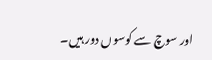اور سوچ سے کوسوں دور ہیں۔